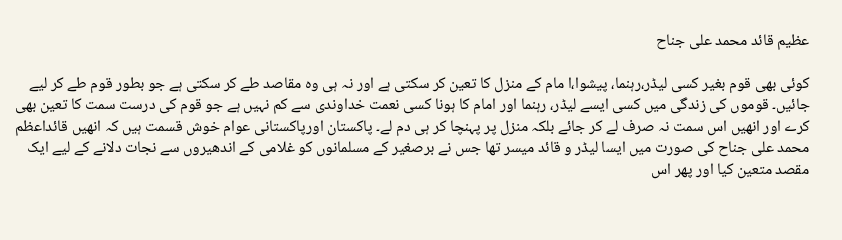عظیم قائد محمد علی جناح

کوئی بھی قوم بغیر کسی لیڈر،رہنما، پیشوا،ا مام کے منزل کا تعین کر سکتی ہے اور نہ ہی وہ مقاصد طے کر سکتی ہے جو بطور قوم طے کر لیے جائیں۔ قوموں کی زندگی میں کسی ایسے لیڈر، رہنما اور امام کا ہونا کسی نعمت خداوندی سے کم نہیں ہے جو قوم کی درست سمت کا تعین بھی کرے اور انھیں اس سمت نہ صرف لے کر جائے بلکہ منزل پر پہنچا کر ہی دم لے۔ پاکستان اورپاکستانی عوام خوش قسمت ہیں کہ انھیں قائداعظم محمد علی جناح کی صورت میں ایسا لیڈر و قائد میسر تھا جس نے برصغیر کے مسلمانوں کو غلامی کے اندھیروں سے نجات دلانے کے لیے ایک مقصد متعین کیا اور پھر اس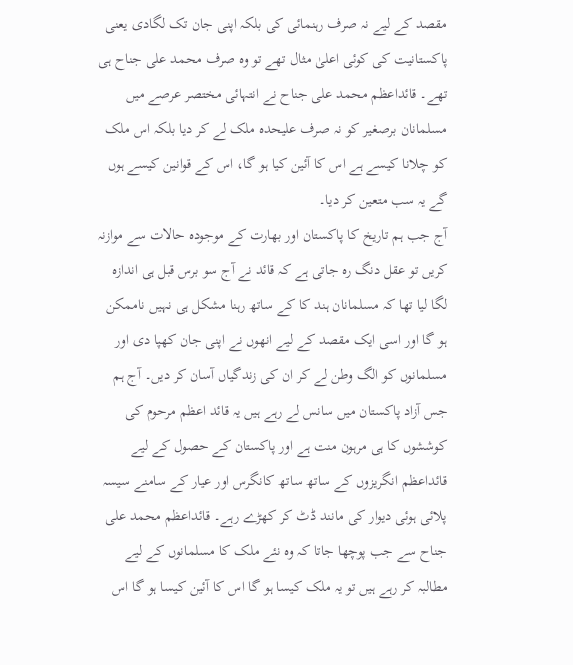مقصد کے لیے نہ صرف رہنمائی کی بلکہ اپنی جان تک لگادی یعنی پاکستانیت کی کوئی اعلیٰ مثال تھے تو وہ صرف محمد علی جناح ہی تھے۔ قائداعظم محمد علی جناح نے انتہائی مختصر عرصے میں مسلمانان برصغیر کو نہ صرف علیحدہ ملک لے کر دیا بلکہ اس ملک کو چلانا کیسے ہے اس کا آئین کیا ہو گا، اس کے قوانین کیسے ہوں گے یہ سب متعین کر دیا۔
آج جب ہم تاریخ کا پاکستان اور بھارت کے موجودہ حالات سے موازنہ کریں تو عقل دنگ رہ جاتی ہے کہ قائد نے آج سو برس قبل ہی اندازہ لگا لیا تھا کہ مسلمانان ہند کا کے ساتھ رہنا مشکل ہی نہیں ناممکن ہو گا اور اسی ایک مقصد کے لیے انھوں نے اپنی جان کھپا دی اور مسلمانوں کو الگ وطن لے کر ان کی زندگیاں آسان کر دیں۔ آج ہم جس آزاد پاکستان میں سانس لے رہے ہیں یہ قائد اعظم مرحوم کی کوششوں کا ہی مرہون منت ہے اور پاکستان کے حصول کے لیے قائداعظم انگریزوں کے ساتھ ساتھ کانگرس اور عیار کے سامنے سیسہ پلائی ہوئی دیوار کی مانند ڈٹ کر کھڑے رہے۔ قائداعظم محمد علی جناح سے جب پوچھا جاتا کہ وہ نئے ملک کا مسلمانوں کے لیے مطالبہ کر رہے ہیں تو یہ ملک کیسا ہو گا اس کا آئین کیسا ہو گا اس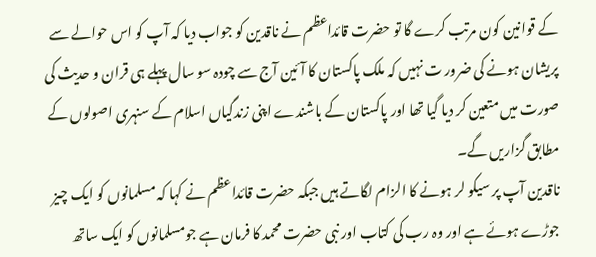کے قوانین کون مرتب کرے گا تو حضرت قائداعظم نے ناقدین کو جواب دیا کہ آپ کو اس حوالے سے پریشان ہونے کی ضرور ت نہیں کہ ملک پاکستان کا آئین آج سے چودہ سو سال پہلے ہی قران و حدیث کی صورت میں متعین کر دیا گیا تھا اور پاکستان کے باشندے اپنی زندگیاں اسلام کے سنہری اصولوں کے مطابق گزاریں گے۔
ناقدین آپ پر سیکو لر ہونے کا الزام لگاتے ہیں جبکہ حضرت قائداعظم نے کہا کہ مسلمانوں کو ایک چیز جوڑے ہوئے ہے اور وہ رب کی کتاب اور نبی حضرت محمد کا فرمان ہے جومسلمانوں کو ایک ساتھ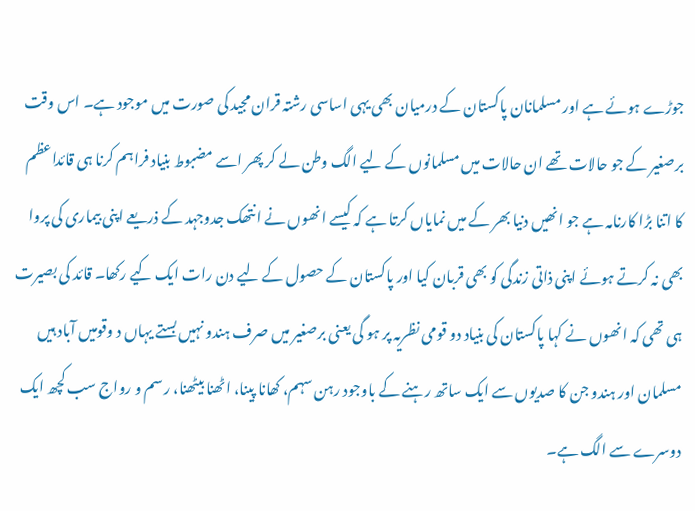جوڑے ہوئے ہے اور مسلمانان پاکستان کے درمیان بھی یہی اساسی رشتہ قران مجید کی صورت میں موجود ہے۔ اس وقت برصغیر کے جو حالات تھے ان حالات میں مسلمانوں کے لیے الگ وطن لے کر پھر اسے مضبوط بنیاد فراہم کرنا ہی قائداعظم کا اتنا بڑا کارنامہ ہے جو انھیں دنیا بھر کے میں نمایاں کرتا ہے کہ کیسے انھوں نے انتھک جدوجہد کے ذریعے اپنی بیماری کی پروا بھی نہ کرتے ہوئے اپنی ذاتی زندگی کو بھی قربان کیا اور پاکستان کے حصول کے لیے دن رات ایک کیے رکھا۔ قائد کی بصیرت ہی تھی کہ انھوں نے کہا پاکستان کی بنیاد دو قومی نظریہ پر ہو گی یعنی برصغیر میں صرف ہندو نہیں بستے یہاں د وقومیں آباد ہیں مسلمان اور ہندو جن کا صدیوں سے ایک ساتھ رہنے کے باوجود رہن سہم، کھانا پینا، اٹھنا بیٹھنا، رسم و رواج سب کچھ ایک دوسرے سے الگ ہے۔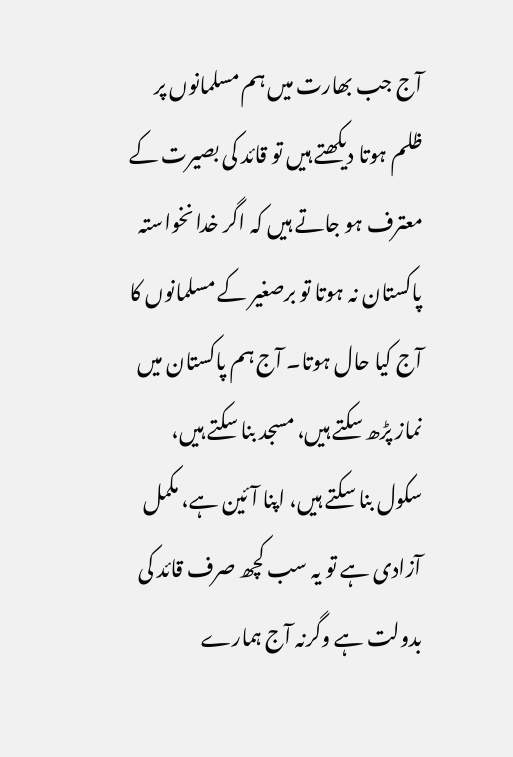آج جب بھارت میں ہم مسلمانوں پر ظلم ہوتا دیکھتے ہیں تو قائد کی بصیرت کے معترف ہو جاتے ہیں کہ اگر خدا نخواستہ پاکستان نہ ہوتا تو برصغیر کے مسلمانوں کا آج کیا حال ہوتا۔ آج ہم پاکستان میں نماز پڑھ سکتے ہیں، مسجد بنا سکتے ہیں، سکول بنا سکتے ہیں، اپنا آئین ہے، مکمل آزادی ہے تو یہ سب کچھ صرف قائد کی بدولت ہے وگرنہ آج ہمارے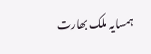ہمسایہ ملک بھارت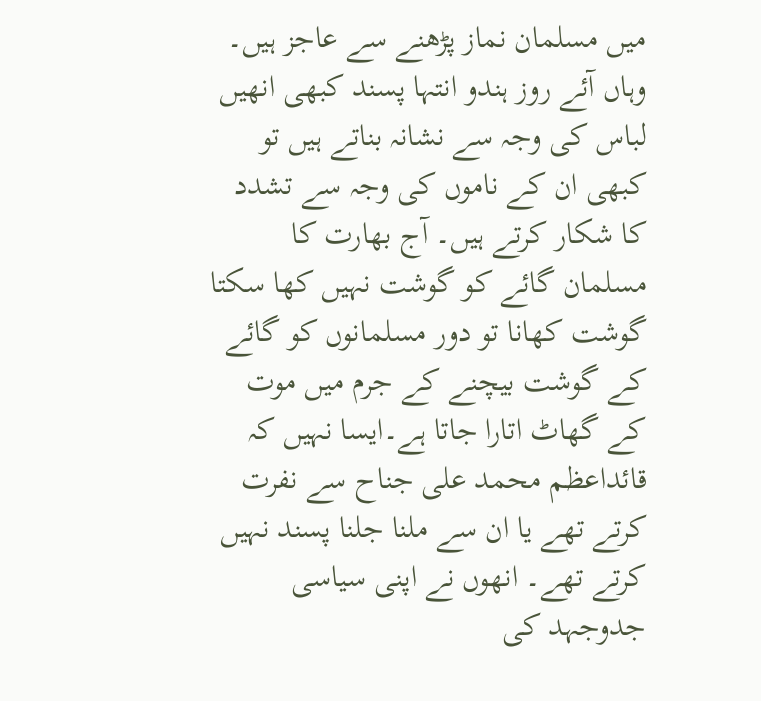میں مسلمان نماز پڑھنے سے عاجز ہیں۔ وہاں آئے روز ہندو انتہا پسند کبھی انھیں لباس کی وجہ سے نشانہ بناتے ہیں تو کبھی ان کے ناموں کی وجہ سے تشدد کا شکار کرتے ہیں۔ آج بھارت کا مسلمان گائے کو گوشت نہیں کھا سکتا گوشت کھانا تو دور مسلمانوں کو گائے کے گوشت بیچنے کے جرم میں موت کے گھاٹ اتارا جاتا ہے۔ایسا نہیں کہ قائداعظم محمد علی جناح سے نفرت کرتے تھے یا ان سے ملنا جلنا پسند نہیں کرتے تھے۔ انھوں نے اپنی سیاسی جدوجہد کی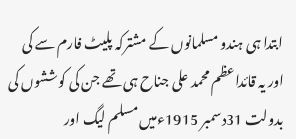ابتدا ہی ہندو مسلمانوں کے مشترکہ پلیٹ فارم سے کی اور یہ قائداعظم محمد علی جناح ہی تھے جن کی کوششوں کی بدولت 31دسمبر 1915ءمیں مسلم لیگ اور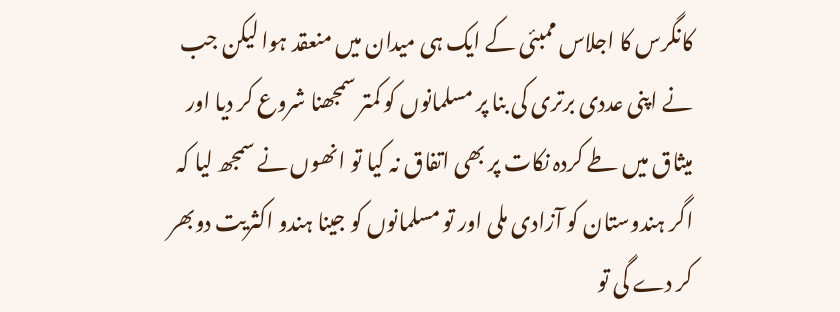کانگرس کا اجلاس ممبئی کے ایک ہی میدان میں منعقد ہوا لیکن جب نے اپنی عددی برتری کی بنا پر مسلمانوں کو کمتر سمجھنا شروع کر دیا اور میثاق میں طے کردہ نکات پر بھی اتفاق نہ کیا تو انھوں نے سمجھ لیا کہ اگر ہندوستان کو آزادی ملی اور تو مسلمانوں کو جینا ہندو اکثریت دوبھر کر دے گی تو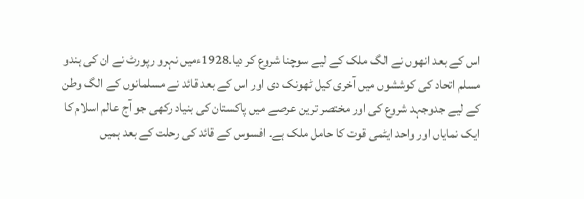اس کے بعد انھوں نے الگ ملک کے لیے سوچنا شروع کر دیا۔1928ءمیں نہرو رپورٹ نے ان کی ہندو مسلم اتحاد کی کوششوں میں آخری کیل ٹھونک دی اور اس کے بعد قائد نے مسلمانوں کے الگ وطن کے لیے جدوجہد شروع کی اور مختصر ترین عرصے میں پاکستان کی بنیاد رکھی جو آج عالم اسلام کا ایک نمایاں اور واحد ایٹمی قوت کا حامل ملک ہے۔ افسوس کے قائد کی رحلت کے بعد ہمیں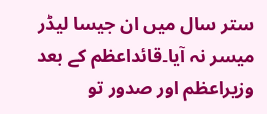ستر سال میں ان جیسا لیڈر میسر نہ آیا۔قائداعظم کے بعد وزیراعظم اور صدور تو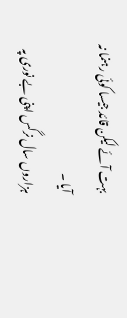بہت آئے لیکن قائد جیسا کوئی رہنما نہ آیا ۔
ہزاروں سال نرگس اپنی بے نوری پہ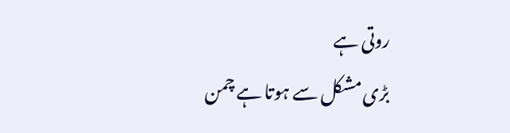روتی ہے
بڑی مشکل سے ہوتا ہے چمن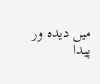میں دیدہ ور پیدا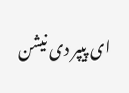ای پیپر دی نیشن